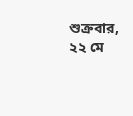শুক্রবার, ২২ মে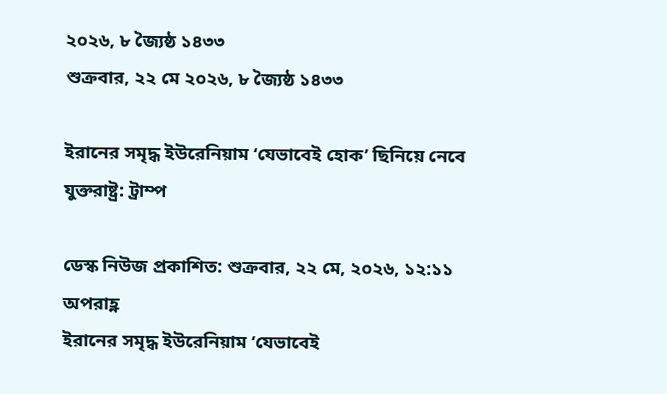২০২৬, ৮ জ্যৈষ্ঠ ১৪৩৩
শুক্রবার, ২২ মে ২০২৬, ৮ জ্যৈষ্ঠ ১৪৩৩

ইরানের সমৃদ্ধ ইউরেনিয়াম ‘যেভাবেই হোক’ ছিনিয়ে নেবে যুক্তরাষ্ট্র: ট্রাম্প

ডেস্ক নিউজ প্রকাশিত: শুক্রবার, ২২ মে, ২০২৬, ১২:১১ অপরাহ্ণ
ইরানের সমৃদ্ধ ইউরেনিয়াম ‘যেভাবেই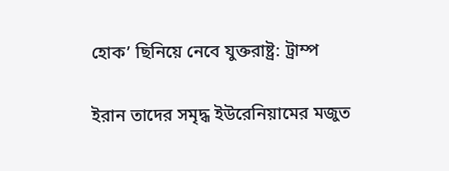হোক’ ছিনিয়ে নেবে যুক্তরাষ্ট্র: ট্রাম্প

ইরান তাদের সমৃদ্ধ ইউরেনিয়ামের মজুত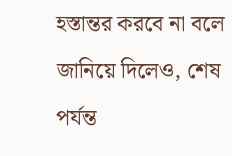হস্তান্তর করবে না বলে জানিয়ে দিলেও, শেষ পর্যন্ত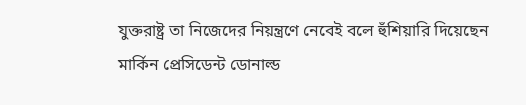যুক্তরাষ্ট্র তা নিজেদের নিয়ন্ত্রণে নেবেই বলে হুঁশিয়ারি দিয়েছেন মার্কিন প্রেসিডেন্ট ডোনাল্ড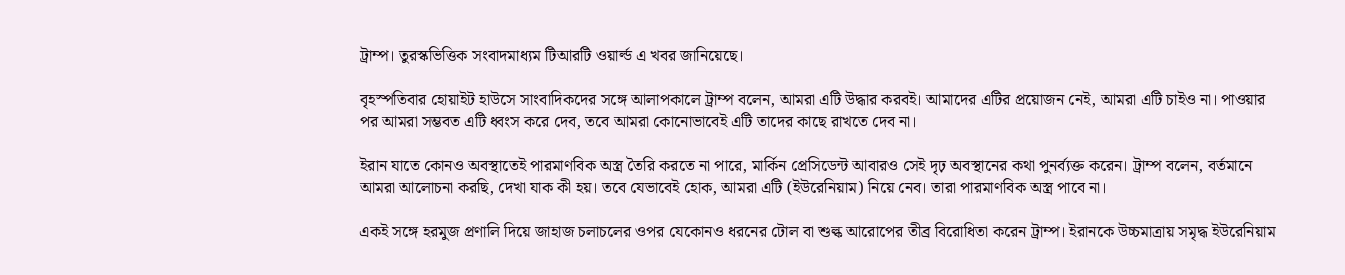ট্রাম্প। তুরস্কভিত্তিক সংবাদমাধ্যম টিআরটি ওয়ার্ল্ড এ খবর জানিয়েছে।

বৃহস্পতিবার হোয়াইট হাউসে সাংবাদিকদের সঙ্গে আলাপকালে ট্রাম্প বলেন, আমরা এটি উদ্ধার করবই। আমাদের এটির প্রয়োজন নেই, আমরা এটি চাইও না। পাওয়ার পর আমরা সম্ভবত এটি ধ্বংস করে দেব, তবে আমরা কোনোভাবেই এটি তাদের কাছে রাখতে দেব না।

ইরান যাতে কোনও অবস্থাতেই পারমাণবিক অস্ত্র তৈরি করতে না পারে, মার্কিন প্রেসিডেন্ট আবারও সেই দৃঢ় অবস্থানের কথা পুনর্ব্যক্ত করেন। ট্রাম্প বলেন, বর্তমানে আমরা আলোচনা করছি, দেখা যাক কী হয়। তবে যেভাবেই হোক, আমরা এটি (ইউরেনিয়াম) নিয়ে নেব। তারা পারমাণবিক অস্ত্র পাবে না।

একই সঙ্গে হরমুজ প্রণালি দিয়ে জাহাজ চলাচলের ওপর যেকোনও ধরনের টোল বা শুল্ক আরোপের তীব্র বিরোধিতা করেন ট্রাম্প। ইরানকে উচ্চমাত্রায় সমৃদ্ধ ইউরেনিয়াম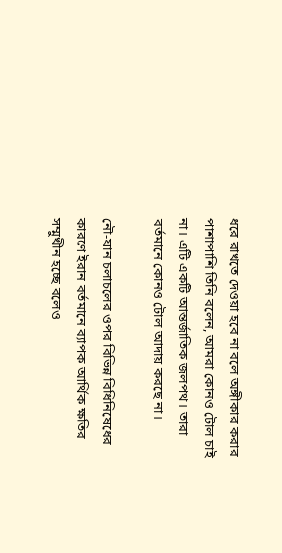ধরে রাখতে দেওয়া হবে না বলে অঙ্গীকার করার পাশাপাশি তিনি বলেন, আমরা কোনও টোল চাই না। এটি একটি আন্তর্জাতিক জলপথ। তারা বর্তমানে কোনও টোল আদায় করছে না।

নৌ-যান চলাচলের ওপর বিভিন্ন বিধিনিষেধের কারণে ইরান বর্তমানে ব্যাপক আর্থিক ক্ষতির সম্মুখীন হচ্ছে বলেও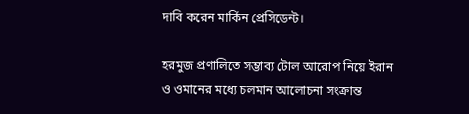দাবি করেন মার্কিন প্রেসিডেন্ট।

হরমুজ প্রণালিতে সম্ভাব্য টোল আরোপ নিয়ে ইরান ও ওমানের মধ্যে চলমান আলোচনা সংক্রান্ত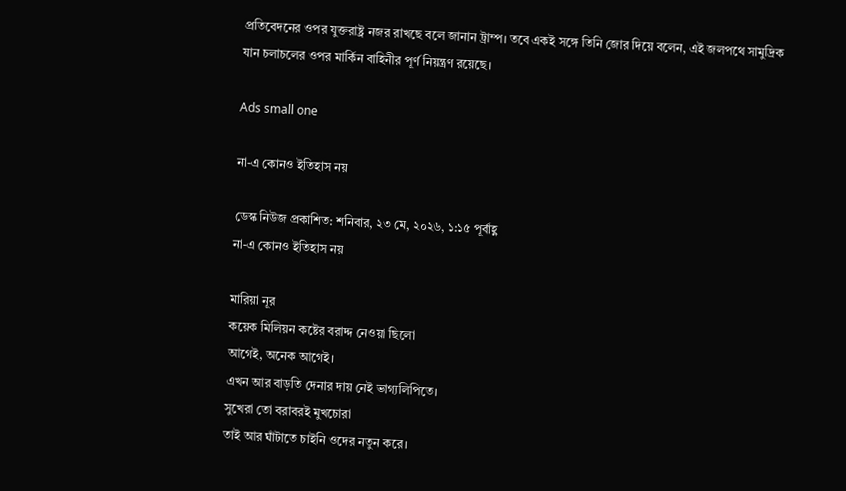প্রতিবেদনের ওপর যুক্তরাষ্ট্র নজর রাখছে বলে জানান ট্রাম্প। তবে একই সঙ্গে তিনি জোর দিয়ে বলেন, এই জলপথে সামুদ্রিক যান চলাচলের ওপর মার্কিন বাহিনীর পূর্ণ নিয়ন্ত্রণ রয়েছে।

Ads small one

না-এ কোনও ইতিহাস নয়

ডেস্ক নিউজ প্রকাশিত: শনিবার, ২৩ মে, ২০২৬, ১:১৫ পূর্বাহ্ণ
না-এ কোনও ইতিহাস নয়

মারিয়া নূর
কয়েক মিলিয়ন কষ্টের বরাদ্দ নেওয়া ছিলো
আগেই, অনেক আগেই।
এখন আর বাড়তি দেনার দায় নেই ভাগ্যলিপিতে।
সুখেরা তো বরাবরই মুখচোরা
তাই আর ঘাঁটাতে চাইনি ওদের নতুন করে।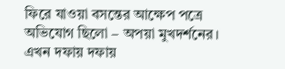ফিরে যাওয়া বসন্তের আক্ষেপ পত্রে
অভিযোগ ছিলো – অপয়া মুখদর্শনের।
এখন দফায় দফায়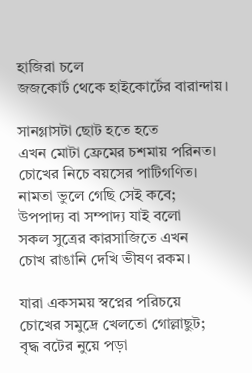হাজিরা চলে
জজকোর্ট থেকে হাইকোর্টের বারান্দায়।

সানগ্লাসটা ছোট হতে হতে
এখন মোটা ফ্রেমের চশমায় পরিনত।
চোখের নিচে বয়সের পাটিগণিত।
নামতা ভুলে গেছি সেই কবে;
উপপাদ্য বা সম্পাদ্য যাই বলো
সকল সুত্রের কারসাজিতে এখন
চোখ রাঙানি দেখি ভীষণ রকম।

যারা একসময় স্বপ্নের পরিচয়ে
চোখের সমুদ্রে খেলতো গোল্লাছুট;
বৃদ্ধ বটের নুয়ে পড়া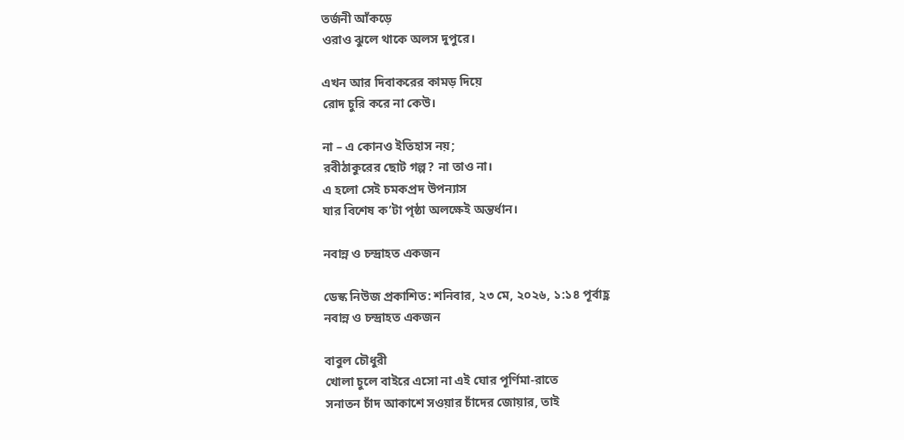তর্জনী আঁকড়ে
ওরাও ঝুলে থাকে অলস দুপুরে।

এখন আর দিবাকরের কামড় দিয়ে
রোদ চুরি করে না কেউ।

না – এ কোনও ইতিহাস নয়;
রবীঠাকুরের ছোট গল্প? না তাও না।
এ হলো সেই চমকপ্রদ উপন্যাস
যার বিশেষ ক’টা পৃষ্ঠা অলক্ষেই অন্তর্ধান।

নবান্ন ও চন্দ্রাহত একজন

ডেস্ক নিউজ প্রকাশিত: শনিবার, ২৩ মে, ২০২৬, ১:১৪ পূর্বাহ্ণ
নবান্ন ও চন্দ্রাহত একজন

বাবুল চৌধুরী
খোলা চুলে বাইরে এসো না এই ঘোর পূর্ণিমা-রাতে
সনাতন চাঁদ আকাশে সওয়ার চাঁদের জোয়ার, তাই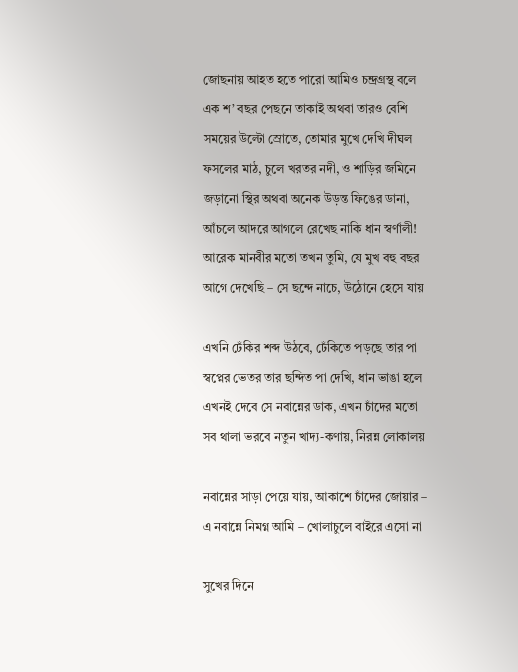জোছনায় আহত হতে পারো আমিও চন্দ্রগ্রস্থ বলে
এক শ’ বছর পেছনে তাকাই অথবা তারও বেশি
সময়ের উল্টো স্রোতে, তোমার মুখে দেখি দীঘল
ফসলের মাঠ, চুলে খরতর নদী, ও শাড়ির জমিনে
জড়ানো স্থির অথবা অনেক উড়ন্ত ফিঙের ডানা,
আঁচলে আদরে আগলে রেখেছ নাকি ধান স্বর্ণালী!
আরেক মানবীর মতো তখন তুমি, যে মুখ বহু বছর
আগে দেখেছি – সে ছন্দে নাচে, উঠোনে হেসে যায়

এখনি ঢেঁকির শব্দ উঠবে, ঢেঁকিতে পড়ছে তার পা
স্বপ্নের ভেতর তার ছন্দিত পা দেখি, ধান ভাঙা হলে
এখনই দেবে সে নবান্নের ডাক, এখন চাঁদের মতো
সব থালা ভরবে নতুন খাদ্য-কণায়, নিরন্ন লোকালয়

নবান্নের সাড়া পেয়ে যায়, আকাশে চাঁদের জোয়ার –
এ নবান্নে নিমগ্ন আমি – খোলাচুলে বাইরে এসো না

সুখের দিনে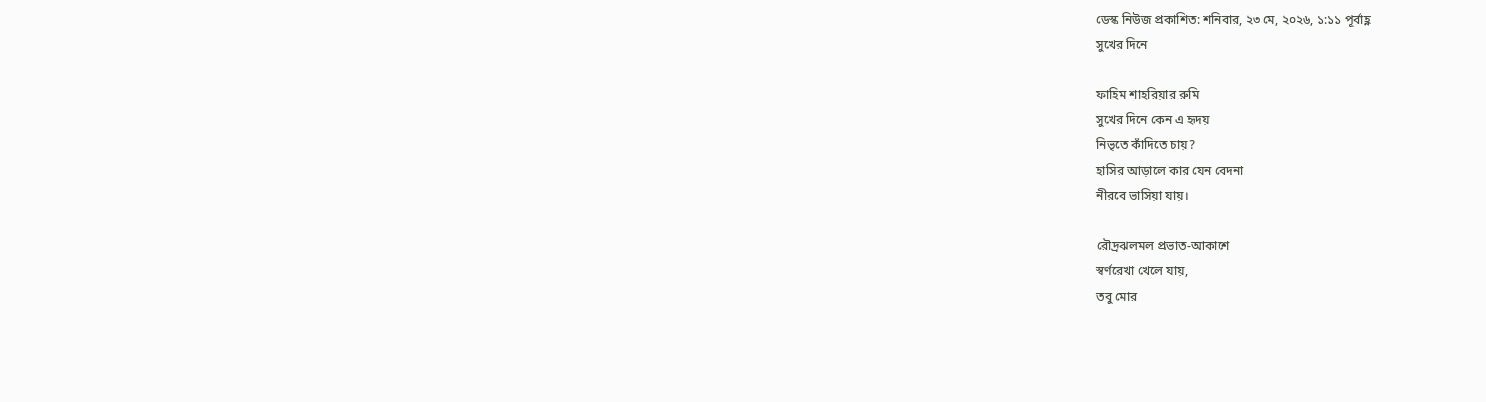ডেস্ক নিউজ প্রকাশিত: শনিবার, ২৩ মে, ২০২৬, ১:১১ পূর্বাহ্ণ
সুখের দিনে

ফাহিম শাহরিয়ার রুমি
সুখের দিনে কেন এ হৃদয়
নিভৃতে কাঁদিতে চায়?
হাসির আড়ালে কার যেন বেদনা
নীরবে ভাসিয়া যায়।

রৌদ্রঝলমল প্রভাত-আকাশে
স্বর্ণরেখা খেলে যায়,
তবু মোর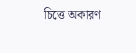চিত্তে অকারণ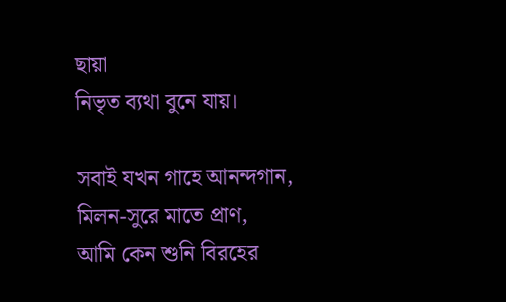ছায়া
নিভৃত ব্যথা বুনে যায়।

সবাই যখন গাহে আনন্দগান,
মিলন-সুরে মাতে প্রাণ,
আমি কেন শুনি বিরহের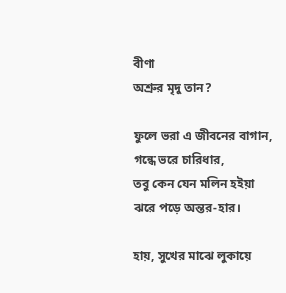বীণা
অশ্রুর মৃদু তান?

ফুলে ভরা এ জীবনের বাগান,
গন্ধে ভরে চারিধার,
তবু কেন যেন মলিন হইয়া
ঝরে পড়ে অন্তর-হার।

হায়, সুখের মাঝে লুকায়ে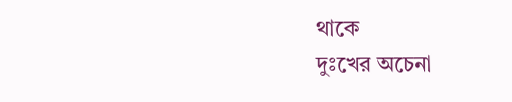থাকে
দুঃখের অচেনা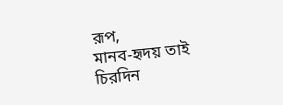রূপ,
মানব-হৃদয় তাই চিরদিন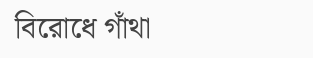বিরোধে গাঁথা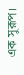এক সুরূপ।